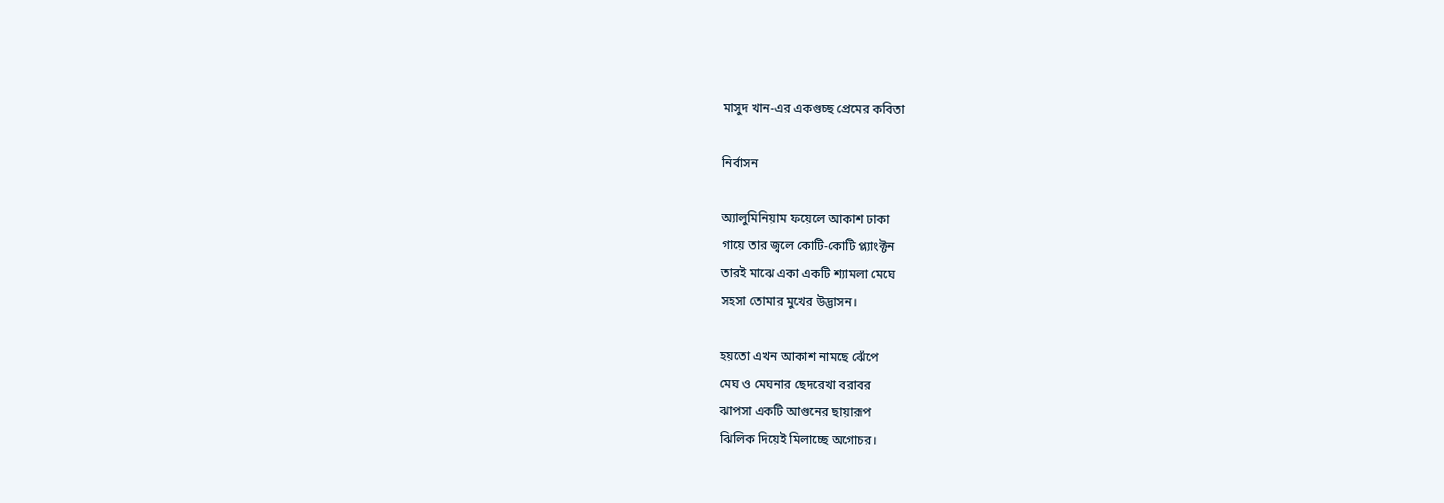মাসুদ খান-এর একগুচ্ছ প্রেমের কবিতা

নির্বাসন

অ্যালুমিনিয়াম ফয়েলে আকাশ ঢাকা
গায়ে তার জ্বলে কোটি-কোটি প্ল্যাংক্টন
তারই মাঝে একা একটি শ্যামলা মেঘে
সহসা তোমার মুখের উদ্ভাসন।

হয়তো এখন আকাশ নামছে ঝেঁপে
মেঘ ও মেঘনার ছেদরেখা বরাবর
ঝাপসা একটি আগুনের ছায়ারূপ
ঝিলিক দিয়েই মিলাচ্ছে অগোচর।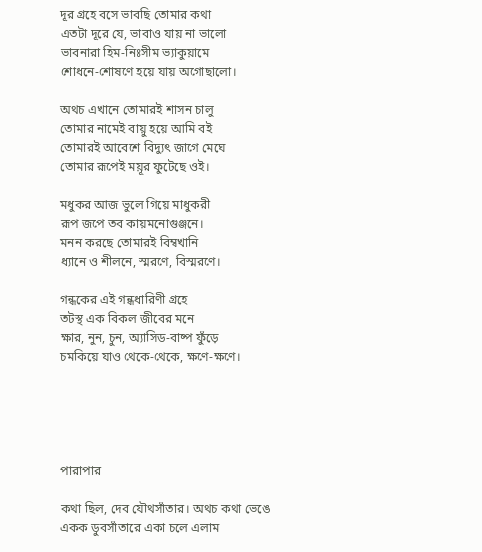দূর গ্রহে বসে ভাবছি তোমার কথা
এতটা দূরে যে, ভাবাও যায় না ভালো
ভাবনারা হিম-নিঃসীম ভ্যাকুয়ামে
শোধনে-শোষণে হয়ে যায় অগোছালো।

অথচ এখানে তোমারই শাসন চালু
তোমার নামেই বায়ু হয়ে আমি বই
তোমারই আবেশে বিদ্যুৎ জাগে মেঘে
তোমার রূপেই ময়ূর ফুটেছে ওই।

মধুকর আজ ভুলে গিয়ে মাধুকরী
রূপ জপে তব কায়মনোগুঞ্জনে।
মনন করছে তোমারই বিম্বখানি
ধ্যানে ও শীলনে, স্মরণে, বিস্মরণে।

গন্ধকের এই গন্ধধারিণী গ্রহে
তটস্থ এক বিকল জীবের মনে
ক্ষার, নুন, চুন, অ্যাসিড-বাষ্প ফুঁড়ে
চমকিয়ে যাও থেকে-থেকে, ক্ষণে-ক্ষণে।





পারাপার

কথা ছিল, দেব যৌথসাঁতার। অথচ কথা ভেঙে
একক ডুবসাঁতারে একা চলে এলাম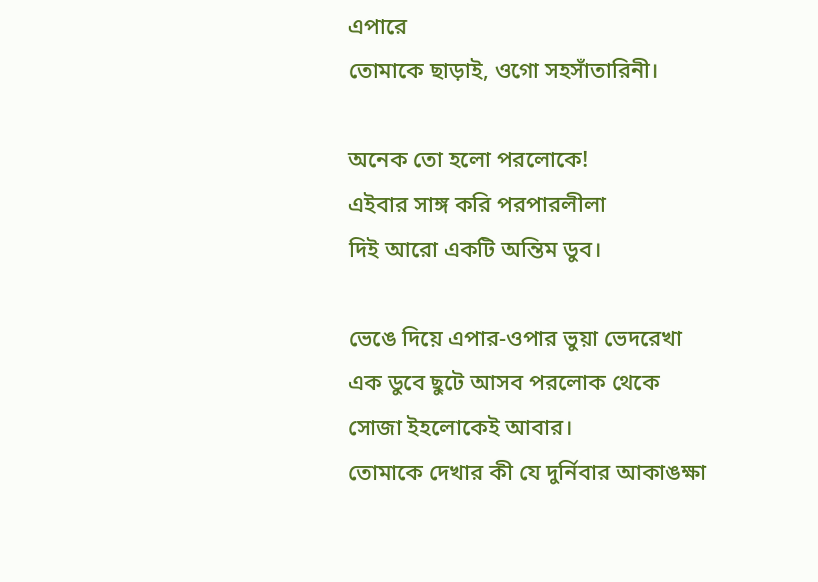এপারে
তোমাকে ছাড়াই, ওগো সহসাঁতারিনী।

অনেক তো হলো পরলোকে!
এইবার সাঙ্গ করি পরপারলীলা
দিই আরো একটি অন্তিম ডুব।

ভেঙে দিয়ে এপার-ওপার ভুয়া ভেদরেখা
এক ডুবে ছুটে আসব পরলোক থেকে
সোজা ইহলোকেই আবার।
তোমাকে দেখার কী যে দুর্নিবার আকাঙক্ষা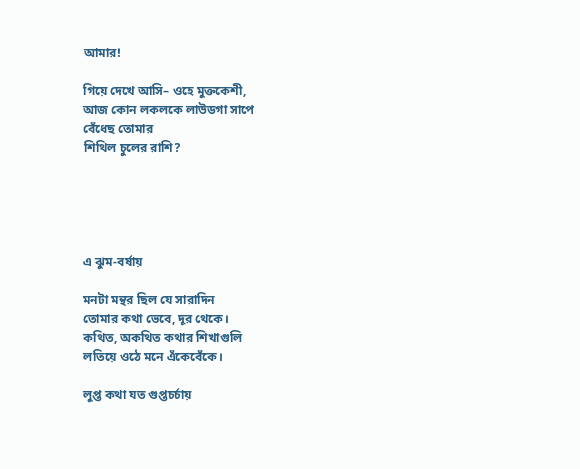আমার!

গিয়ে দেখে আসি– ওহে মুক্তকেশী,
আজ কোন লকলকে লাউডগা সাপে
বেঁধেছ তোমার
শিথিল চুলের রাশি?





এ ঝুম-বর্ষায়

মনটা মন্থর ছিল যে সারাদিন
তোমার কথা ভেবে, দূর থেকে।
কথিত, অকথিত কথার শিখাগুলি
লতিয়ে ওঠে মনে এঁকেবেঁকে।

লুপ্ত কথা যত গুপ্তচর্চায়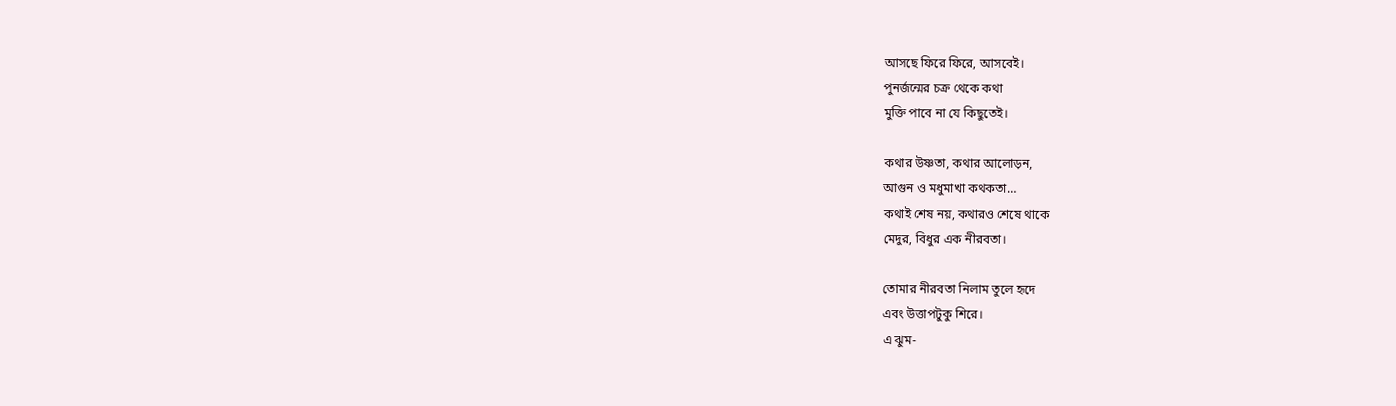আসছে ফিরে ফিরে, আসবেই।
পুনর্জন্মের চক্র থেকে কথা
মুক্তি পাবে না যে কিছুতেই।

কথার উষ্ণতা, কথার আলোড়ন,
আগুন ও মধুমাখা কথকতা…
কথাই শেষ নয়, কথারও শেষে থাকে
মেদুর, বিধুর এক নীরবতা।

তোমার নীরবতা নিলাম তুলে হৃদে
এবং উত্তাপটুকু শিরে।
এ ঝুম-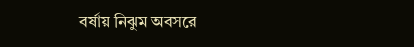বর্ষায় নিঝুম অবসরে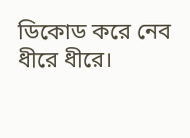ডিকোড করে নেব ধীরে ধীরে।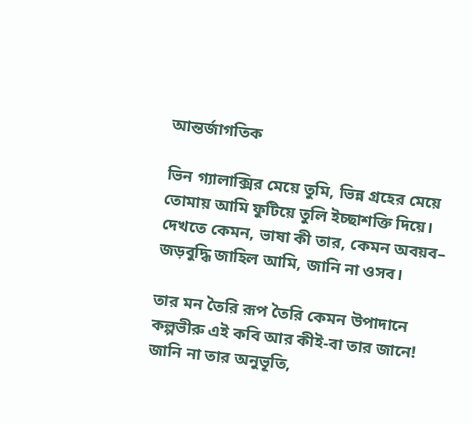আন্তর্জাগতিক

ভিন গ্যালাক্সির মেয়ে তুমি, ভিন্ন গ্রহের মেয়ে
তোমায় আমি ফুটিয়ে তুলি ইচ্ছাশক্তি দিয়ে।
দেখতে কেমন, ভাষা কী তার, কেমন অবয়ব–
জড়বুদ্ধি জাহিল আমি, জানি না ওসব।

তার মন তৈরি রূপ তৈরি কেমন উপাদানে
কল্পভীরু এই কবি আর কীই-বা তার জানে!
জানি না তার অনুভূতি,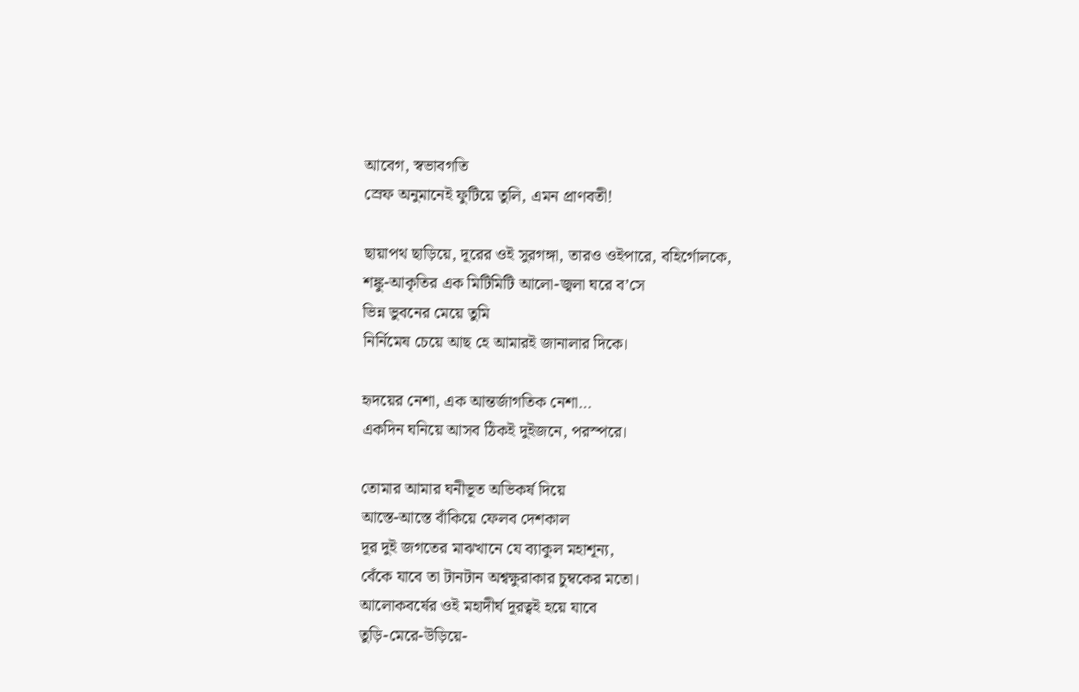আবেগ, স্বভাবগতি
স্রেফ অনুমানেই ফুটিয়ে তুলি, এমন প্রাণবতী!

ছায়াপথ ছাড়িয়ে, দূরের ওই সুরগঙ্গা, তারও ওইপারে, বহির্গোলকে,
শঙ্কু-আকৃতির এক মিটিমিটি আলো-জ্বলা ঘরে ব’সে
ভিন্ন ভুবনের মেয়ে তুমি
নির্নিমেষ চেয়ে আছ হে আমারই জানালার দিকে।

হৃদয়ের নেশা, এক আন্তর্জাগতিক নেশা…
একদিন ঘনিয়ে আসব ঠিকই দুইজনে, পরস্পরে।

তোমার আমার ঘনীভূত অভিকর্ষ দিয়ে
আস্তে-আস্তে বাঁকিয়ে ফেলব দেশকাল
দূর দুই জগতের মাঝখানে যে ব্যাকুল মহাশূন্য,
বেঁকে যাবে তা টানটান অশ্বক্ষুরাকার চুম্বকের মতো।
আলোকবর্ষের ওই মহাদীর্ঘ দূরত্বই হয়ে যাবে
তুড়ি-মেরে-উড়িয়ে-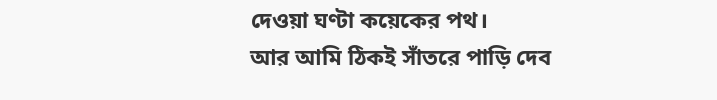দেওয়া ঘণ্টা কয়েকের পথ।
আর আমি ঠিকই সাঁতরে পাড়ি দেব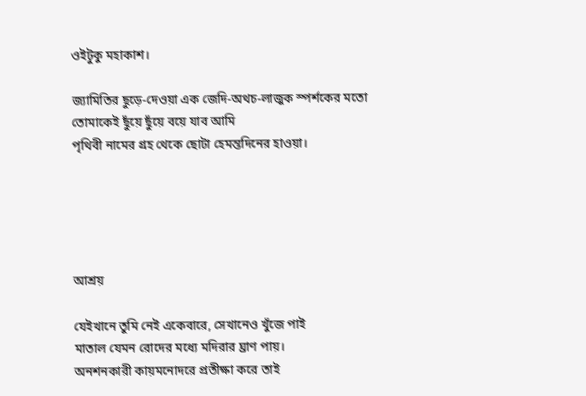ওইটুকু মহাকাশ।

জ্যামিতির ছুড়ে-দেওয়া এক জেদি-অথচ-লাজুক স্পর্শকের মতো
তোমাকেই ছুঁয়ে ছুঁয়ে বয়ে যাব আমি
পৃথিবী নামের গ্রহ থেকে ছোটা হেমন্তদিনের হাওয়া।





আশ্রয়

যেইখানে তুমি নেই একেবারে, সেখানেও খুঁজে পাই
মাতাল যেমন রোদের মধ্যে মদিরার ঘ্রাণ পায়।
অনশনকারী কায়মনোদরে প্রতীক্ষা করে তাই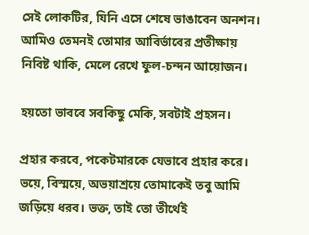সেই লোকটির, যিনি এসে শেষে ভাঙাবেন অনশন।
আমিও তেমনই তোমার আবির্ভাবের প্রতীক্ষায়
নিবিষ্ট থাকি, মেলে রেখে ফুল-চন্দন আয়োজন।

হয়তো ভাববে সবকিছু মেকি, সবটাই প্রহসন।

প্রহার করবে, পকেটমারকে যেভাবে প্রহার করে।
ভয়ে, বিস্ময়ে, অভয়াশ্রয়ে তোমাকেই তবু আমি
জড়িয়ে ধরব। ভক্ত, তাই তো তীর্থেই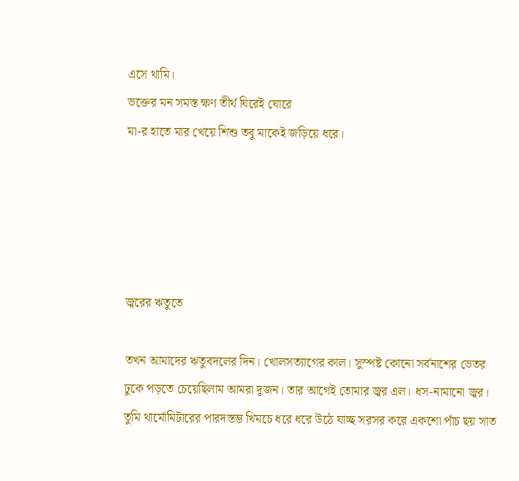এসে থামি।
ভক্তের মন সমস্ত ক্ষণ তীর্থ ঘিরেই ঘোরে
মা-র হাতে মার খেয়ে শিশু তবু মাকেই জড়িয়ে ধরে।





জ্বরের ঋতুতে

তখন আমাদের ঋতুবদলের দিন। খোলসত্যাগের কাল। সুস্পষ্ট কোনো সর্বনাশের ভেতর ঢুকে পড়তে চেয়েছিলাম আমরা দুজন। তার আগেই তোমার জ্বর এল। ধস-নামানো জ্বর। তুমি থার্মোমিটারের পারদস্তম্ভ খিমচে ধরে ধরে উঠে যাচ্ছ সরসর করে একশো পাঁচ ছয় সাত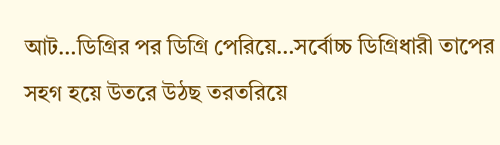আট…ডিগ্রির পর ডিগ্রি পেরিয়ে…সর্বোচ্চ ডিগ্রিধারী তাপের সহগ হয়ে উতরে উঠছ তরতরিয়ে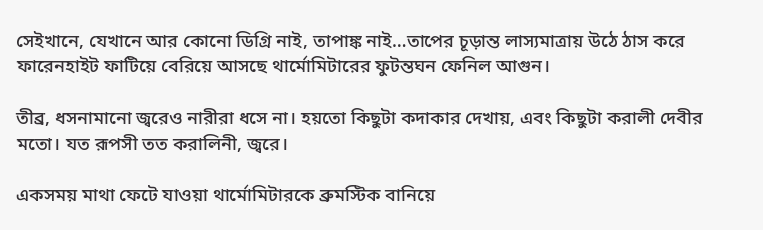সেইখানে, যেখানে আর কোনো ডিগ্রি নাই, তাপাঙ্ক নাই…তাপের চূড়ান্ত লাস্যমাত্রায় উঠে ঠাস করে ফারেনহাইট ফাটিয়ে বেরিয়ে আসছে থার্মোমিটারের ফুটন্তঘন ফেনিল আগুন।

তীব্র, ধসনামানো জ্বরেও নারীরা ধসে না। হয়তো কিছুটা কদাকার দেখায়, এবং কিছুটা করালী দেবীর মতো। যত রূপসী তত করালিনী, জ্বরে।

একসময় মাথা ফেটে যাওয়া থার্মোমিটারকে ব্রুমস্টিক বানিয়ে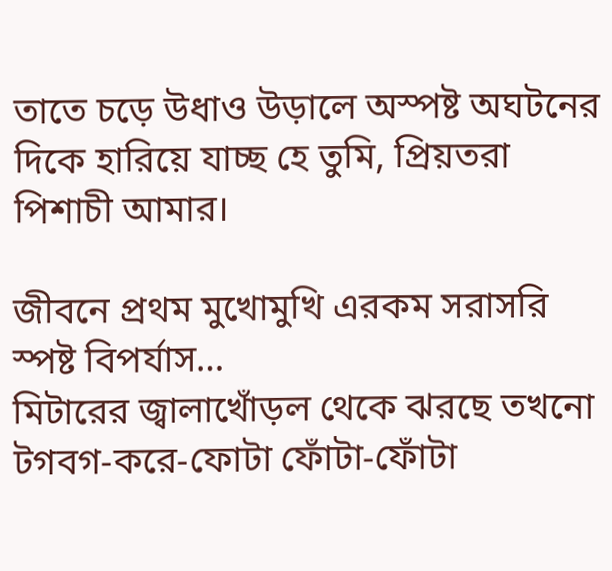তাতে চড়ে উধাও উড়ালে অস্পষ্ট অঘটনের দিকে হারিয়ে যাচ্ছ হে তুমি, প্রিয়তরা পিশাচী আমার।

জীবনে প্রথম মুখোমুখি এরকম সরাসরি স্পষ্ট বিপর্যাস…
মিটারের জ্বালাখোঁড়ল থেকে ঝরছে তখনো টগবগ-করে-ফোটা ফোঁটা-ফোঁটা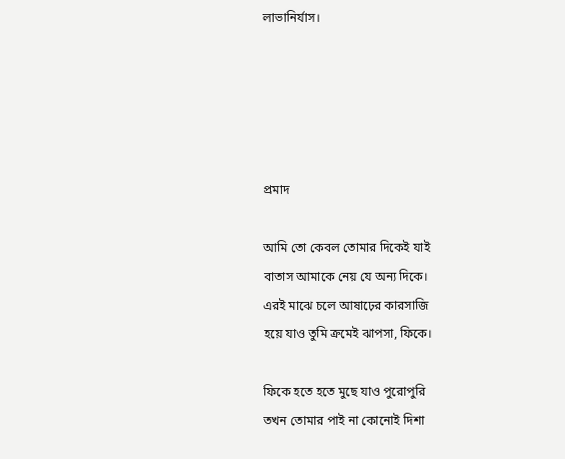লাভানির্যাস।





প্রমাদ

আমি তো কেবল তোমার দিকেই যাই
বাতাস আমাকে নেয় যে অন্য দিকে।
এরই মাঝে চলে আষাঢ়ের কারসাজি
হয়ে যাও তুমি ক্রমেই ঝাপসা, ফিকে।

ফিকে হতে হতে মুছে যাও পুরোপুরি
তখন তোমার পাই না কোনোই দিশা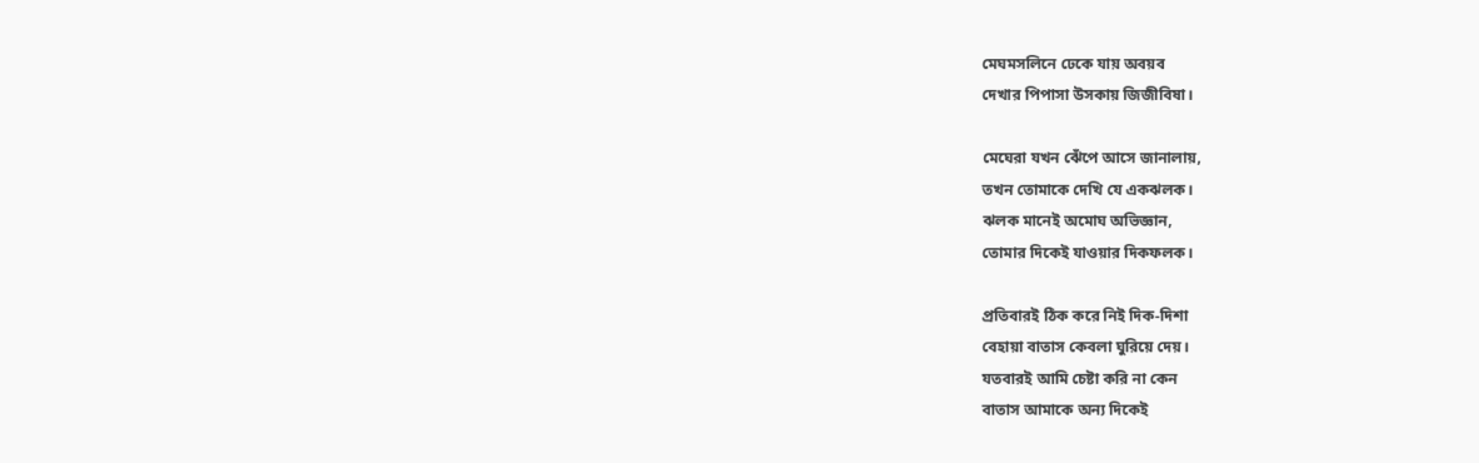মেঘমসলিনে ঢেকে যায় অবয়ব
দেখার পিপাসা উসকায় জিজীবিষা।

মেঘেরা যখন ঝেঁপে আসে জানালায়,
তখন তোমাকে দেখি যে একঝলক।
ঝলক মানেই অমোঘ অভিজ্ঞান,
তোমার দিকেই যাওয়ার দিকফলক।

প্রতিবারই ঠিক করে নিই দিক-দিশা
বেহায়া বাতাস কেবলা ঘুরিয়ে দেয়।
যতবারই আমি চেষ্টা করি না কেন
বাতাস আমাকে অন্য দিকেই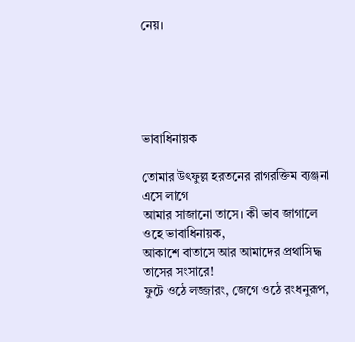নেয়।





ভাবাধিনায়ক

তোমার উৎফুল্ল হরতনের রাগরক্তিম ব্যঞ্জনা এসে লাগে
আমার সাজানো তাসে। কী ভাব জাগালে ওহে ভাবাধিনায়ক,
আকাশে বাতাসে আর আমাদের প্রথাসিদ্ধ তাসের সংসারে!
ফুটে ওঠে লজ্জারং, জেগে ওঠে রংধনুরূপ,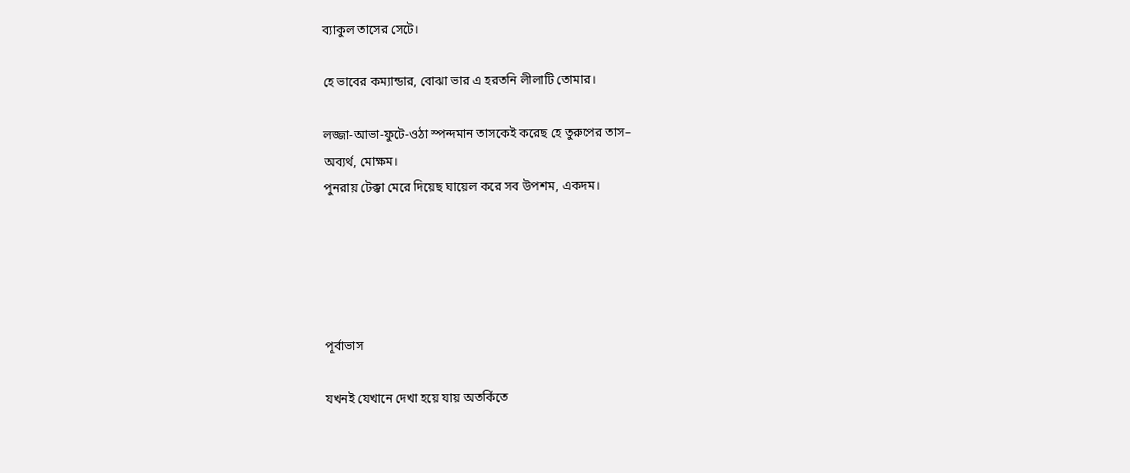ব্যাকুল তাসের সেটে।

হে ভাবের কম্যান্ডার, বোঝা ভার এ হরতনি লীলাটি তোমার।

লজ্জা-আভা-ফুটে-ওঠা স্পন্দমান তাসকেই করেছ হে তুরুপের তাস–
অব্যর্থ, মোক্ষম।
পুনরায় টেক্কা মেরে দিয়েছ ঘায়েল করে সব উপশম, একদম।





পূর্বাভাস

যখনই যেখানে দেখা হয়ে যায় অতর্কিতে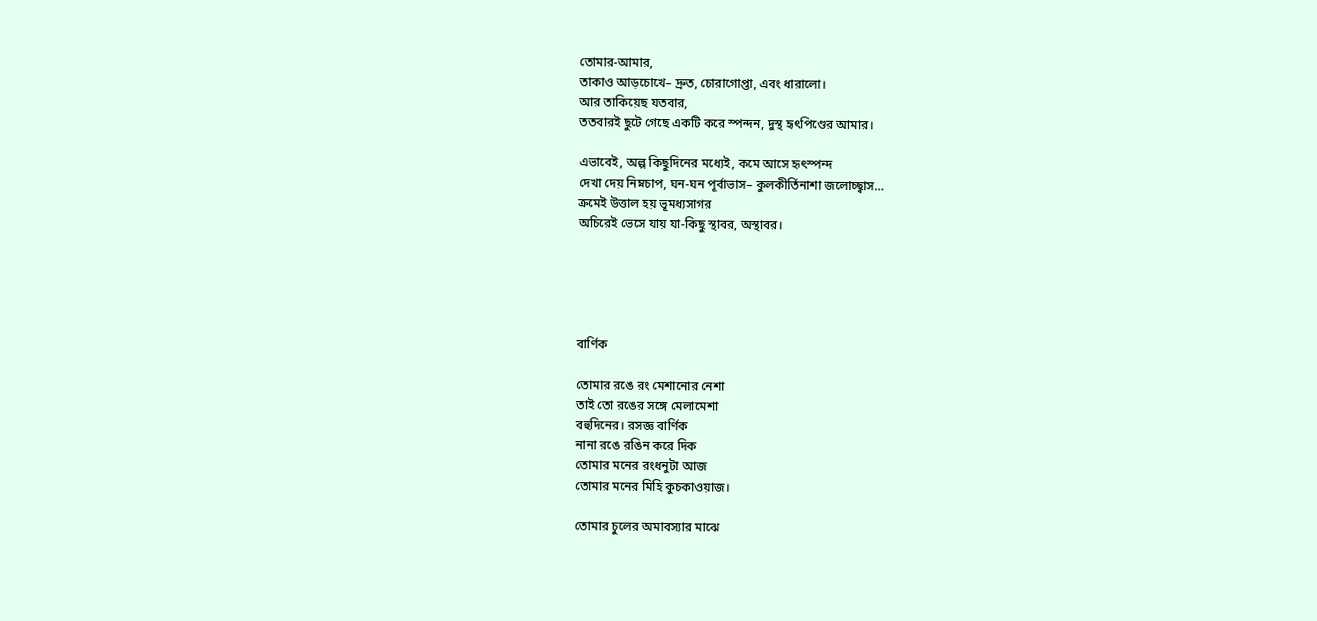তোমার-আমার,
তাকাও আড়চোখে– দ্রুত, চোরাগোপ্তা, এবং ধারালো।
আর তাকিয়েছ যতবার,
ততবারই ছুটে গেছে একটি করে স্পন্দন, দুস্থ হৃৎপিণ্ডের আমার।

এভাবেই, অল্প কিছুদিনের মধ্যেই, কমে আসে হৃৎস্পন্দ
দেখা দেয় নিম্নচাপ, ঘন-ঘন পূর্বাভাস– কুলকীর্তিনাশা জলোচ্ছ্বাস…
ক্রমেই উত্তাল হয় ভূমধ্যসাগর
অচিরেই ভেসে যায় যা-কিছু স্থাবর, অস্থাবর।





বার্ণিক

তোমার রঙে রং মেশানোর নেশা
তাই তো রঙের সঙ্গে মেলামেশা
বহুদিনের। রসজ্ঞ বার্ণিক
নানা রঙে রঙিন করে দিক
তোমার মনের রংধনুটা আজ
তোমার মনের মিহি কুচকাওয়াজ।

তোমার চুলের অমাবস্যার মাঝে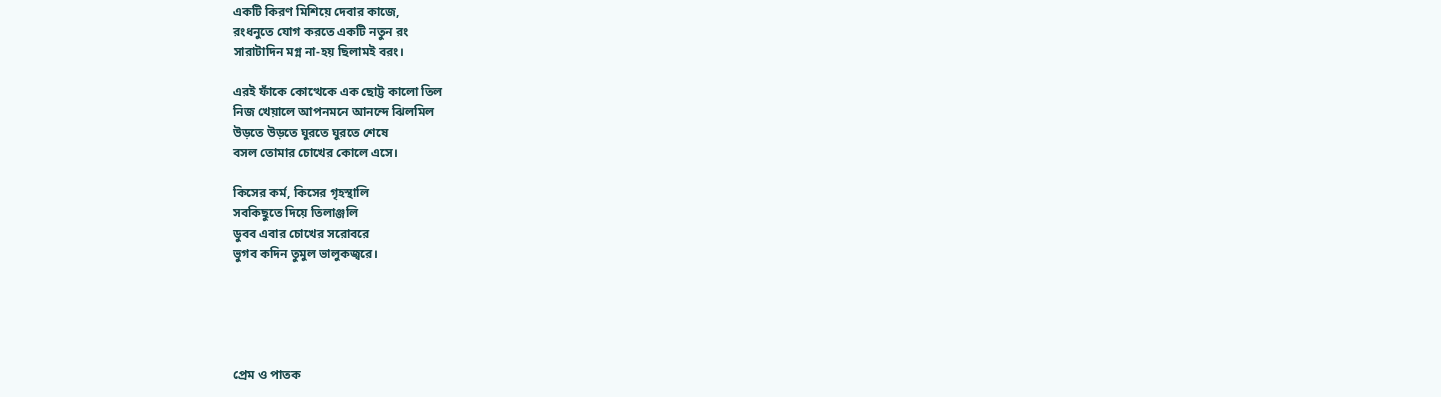একটি কিরণ মিশিয়ে দেবার কাজে,
রংধনুতে যোগ করতে একটি নতুন রং
সারাটাদিন মগ্ন না-হয় ছিলামই বরং।

এরই ফাঁকে কোত্থেকে এক ছোট্ট কালো তিল
নিজ খেয়ালে আপনমনে আনন্দে ঝিলমিল
উড়তে উড়তে ঘুরতে ঘুরতে শেষে
বসল তোমার চোখের কোলে এসে।

কিসের কর্ম, কিসের গৃহস্থালি
সবকিছুতে দিয়ে তিলাঞ্জলি
ডুবব এবার চোখের সরোবরে
ভুগব কদিন তুমুল ভালুকজ্বরে।





প্রেম ও পাতক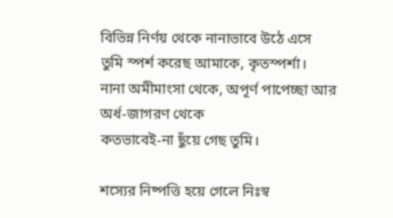বিভিন্ন নির্ণয় থেকে নানাভাবে উঠে এসে
তুমি স্পর্শ করেছ আমাকে, কৃতস্পর্শা।
নানা অমীমাংসা থেকে, অপূর্ণ পাপেচ্ছা আর অর্ধ-জাগরণ থেকে
কতভাবেই-না ছুঁয়ে গেছ তুমি।

শস্যের নিষ্পত্তি হয়ে গেলে নিঃস্ব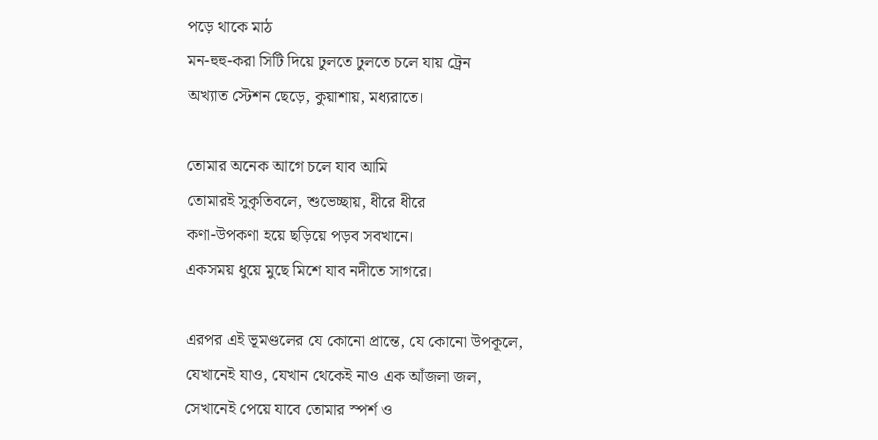পড়ে থাকে মাঠ
মন-হুহু-করা সিটি দিয়ে ঢুলতে ঢুলতে চলে যায় ট্রেন
অখ্যাত স্টেশন ছেড়ে, কুয়াশায়, মধ্যরাতে।

তোমার অনেক আগে চলে যাব আমি
তোমারই সুকৃতিবলে, শুভেচ্ছায়, ধীরে ধীরে
কণা-উপকণা হয়ে ছড়িয়ে পড়ব সবখানে।
একসময় ধুয়ে মুছে মিশে যাব নদীতে সাগরে।

এরপর এই ভূমণ্ডলের যে কোনো প্রান্তে, যে কোনো উপকূলে,
যেখানেই যাও, যেখান থেকেই নাও এক আঁজলা জল,
সেখানেই পেয়ে যাবে তোমার স্পর্শ ও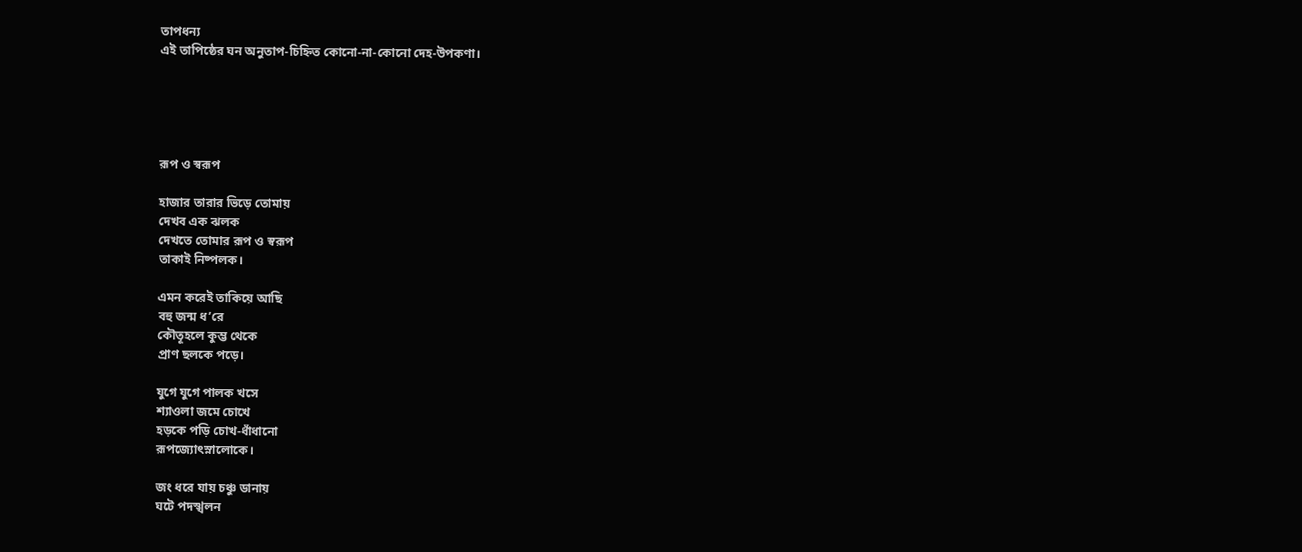তাপধন্য
এই তাপিষ্ঠের ঘন অনুতাপ-চিহ্নিত কোনো-না-কোনো দেহ-উপকণা।





রূপ ও স্বরূপ

হাজার তারার ভিড়ে তোমায়
দেখব এক ঝলক
দেখতে তোমার রূপ ও স্বরূপ
তাকাই নিষ্পলক।

এমন করেই তাকিয়ে আছি
বহু জন্ম ধ’রে
কৌতূহলে কুম্ভ থেকে
প্রাণ ছলকে পড়ে।

যুগে যুগে পালক খসে
শ্যাওলা জমে চোখে
হড়কে পড়ি চোখ-ধাঁধানো
রূপজ্যোৎস্নালোকে।

জং ধরে যায় চঞ্চু ডানায়
ঘটে পদস্খলন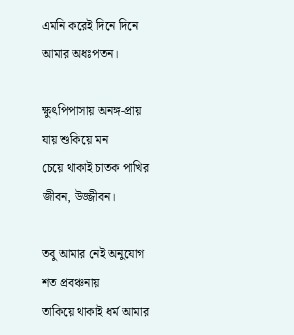এমনি করেই দিনে দিনে
আমার অধঃপতন।

ক্ষুৎপিপাসায় অনঙ্গ-প্রায়
যায় শুকিয়ে মন
চেয়ে থাকাই চাতক পাখির
জীবন, উজ্জীবন।

তবু আমার নেই অনুযোগ
শত প্রবঞ্চনায়
তাকিয়ে থাকাই ধর্ম আমার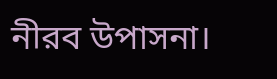নীরব উপাসনা।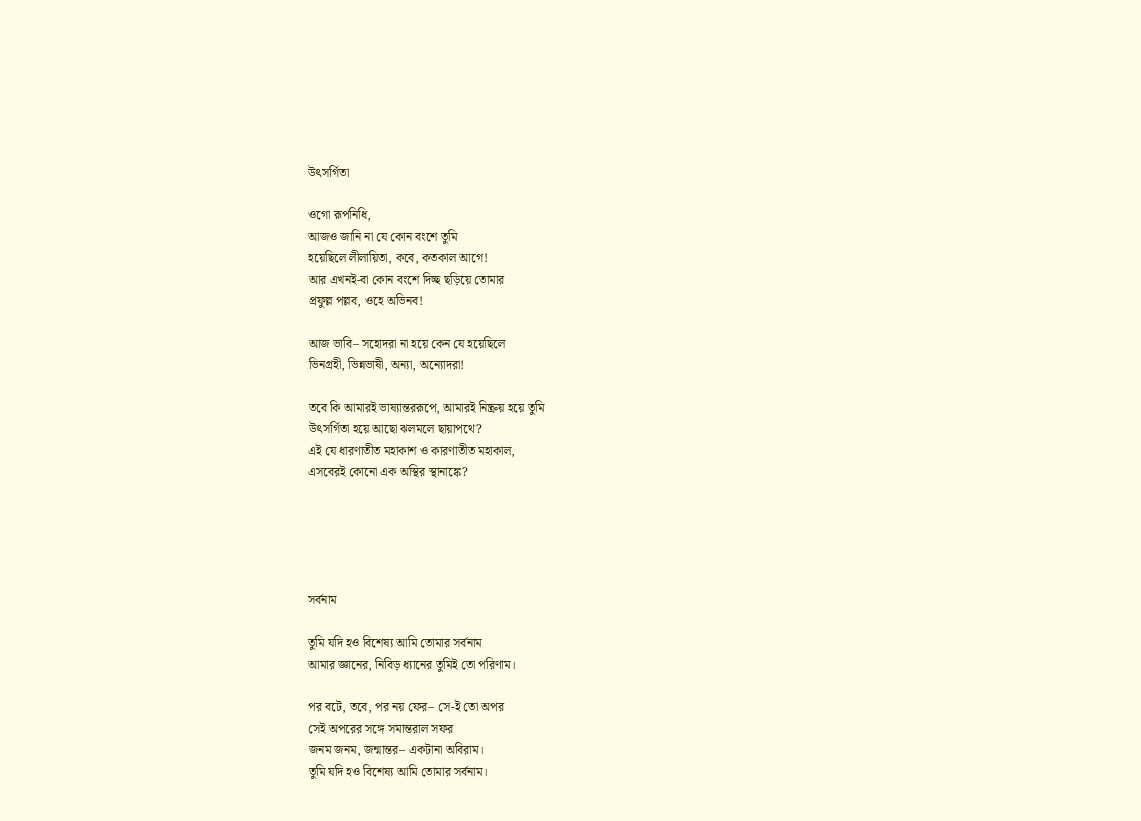উৎসর্গিতা

ওগো রূপনিধি,
আজও জানি না যে কোন বংশে তুমি
হয়েছিলে লীলায়িতা, কবে, কতকাল আগে!
আর এখনই-বা কোন বংশে দিচ্ছ ছড়িয়ে তোমার
প্রফুল্ল পল্লব, ওহে অভিনব!

আজ ভাবি– সহোদরা না হয়ে কেন যে হয়েছিলে
ভিনগ্রহী, ভিন্নভাষী, অন্যা, অন্যোদরা!

তবে কি আমারই ভাষ্যান্তররূপে, আমারই নিষ্ক্রয় হয়ে তুমি
উৎসর্গিতা হয়ে আছো ঝলমলে ছায়াপথে?
এই যে ধারণাতীত মহাকাশ ও কারণাতীত মহাকাল,
এসবেরই কোনো এক অস্থির স্থানাঙ্কে?





সর্বনাম

তুমি যদি হও বিশেষ্য আমি তোমার সর্বনাম
আমার জ্ঞানের, নিবিড় ধ্যানের তুমিই তো পরিণাম।

পর বটে, তবে, পর নয় ফের– সে-ই তো অপর
সেই অপরের সঙ্গে সমান্তরাল সফর
জনম জনম, জন্মান্তর– একটানা অবিরাম।
তুমি যদি হও বিশেষ্য আমি তোমার সর্বনাম।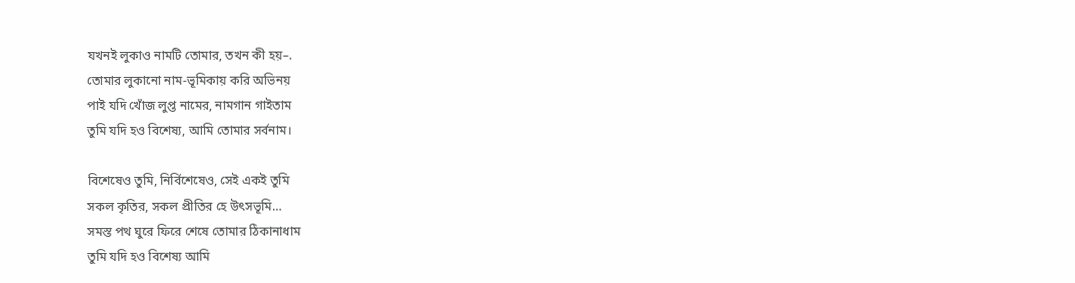যখনই লুকাও নামটি তোমার, তখন কী হয়–.
তোমার লুকানো নাম-ভূমিকায় করি অভিনয়
পাই যদি খোঁজ লুপ্ত নামের, নামগান গাইতাম
তুমি যদি হও বিশেষ্য, আমি তোমার সর্বনাম।

বিশেষেও তুমি, নির্বিশেষেও, সেই একই তুমি
সকল কৃতির, সকল প্রীতির হে উৎসভূমি…
সমস্ত পথ ঘুরে ফিরে শেষে তোমার ঠিকানাধাম
তুমি যদি হও বিশেষ্য আমি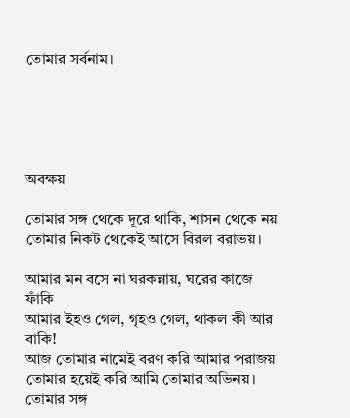তোমার সর্বনাম।





অবক্ষয়

তোমার সঙ্গ থেকে দূরে থাকি, শাসন থেকে নয়
তোমার নিকট থেকেই আসে বিরল বরাভয়।

আমার মন বসে না ঘরকন্নায়, ঘরের কাজে ফাঁকি
আমার ইহও গেল, গৃহও গেল, থাকল কী আর বাকি!
আজ তোমার নামেই বরণ করি আমার পরাজয়
তোমার হয়েই করি আমি তোমার অভিনয়।
তোমার সঙ্গ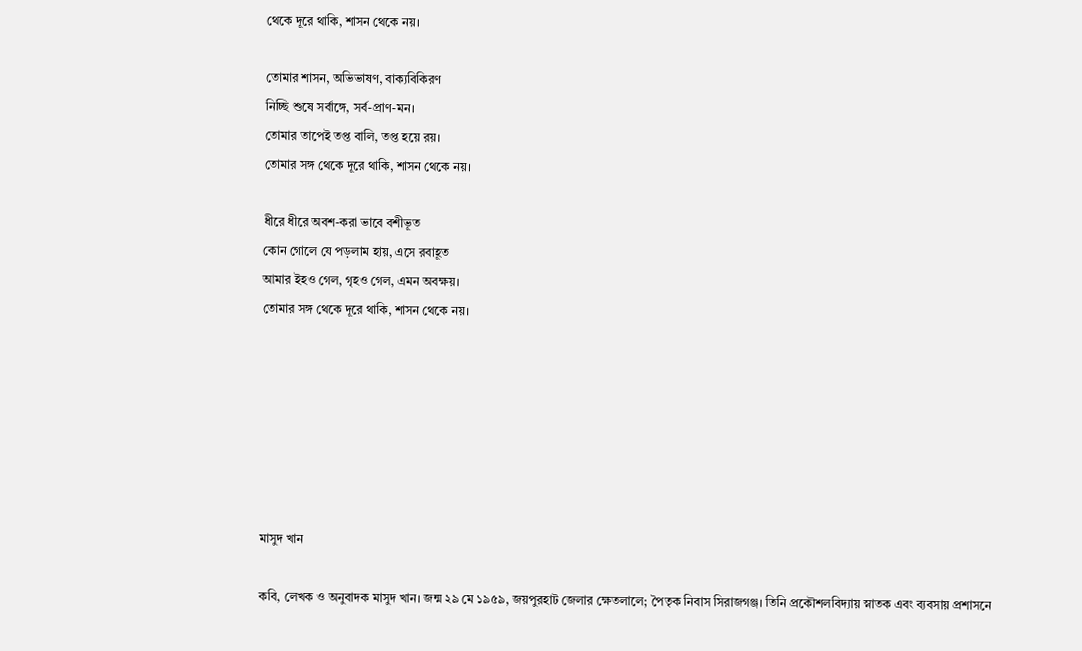থেকে দূরে থাকি, শাসন থেকে নয়।

তোমার শাসন, অভিভাষণ, বাক্যবিকিরণ
নিচ্ছি শুষে সর্বাঙ্গে, সর্ব-প্রাণ-মন।
তোমার তাপেই তপ্ত বালি, তপ্ত হয়ে রয়।
তোমার সঙ্গ থেকে দূরে থাকি, শাসন থেকে নয়।

ধীরে ধীরে অবশ-করা ভাবে বশীভূত
কোন গোলে যে পড়লাম হায়, এসে রবাহূত
আমার ইহও গেল, গৃহও গেল, এমন অবক্ষয়।
তোমার সঙ্গ থেকে দূরে থাকি, শাসন থেকে নয়।







মাসুদ খান

কবি, লেখক ও অনুবাদক মাসুদ খান। জন্ম ২৯ মে ১৯৫৯, জয়পুরহাট জেলার ক্ষেতলালে; পৈতৃক নিবাস সিরাজগঞ্জ। তিনি প্রকৌশলবিদ্যায় স্নাতক এবং ব্যবসায় প্রশাসনে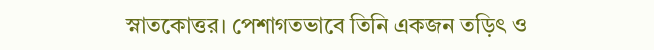স্নাতকোত্তর। পেশাগতভাবে তিনি একজন তড়িৎ ও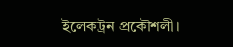ইলেকট্রন প্রকৌশলী।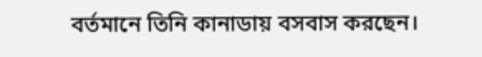বর্তমানে তিনি কানাডায় বসবাস করছেন।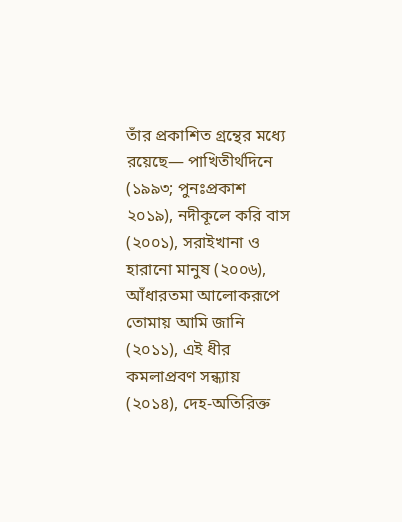তাঁর প্রকাশিত গ্রন্থের মধ্যে রয়েছে— পাখিতীর্থদিনে (১৯৯৩; পুনঃপ্রকাশ ২০১৯), নদীকূলে করি বাস (২০০১), সরাইখানা ও হারানো মানুষ (২০০৬), আঁধারতমা আলোকরূপে তোমায় আমি জানি (২০১১), এই ধীর কমলাপ্রবণ সন্ধ্যায় (২০১৪), দেহ-অতিরিক্ত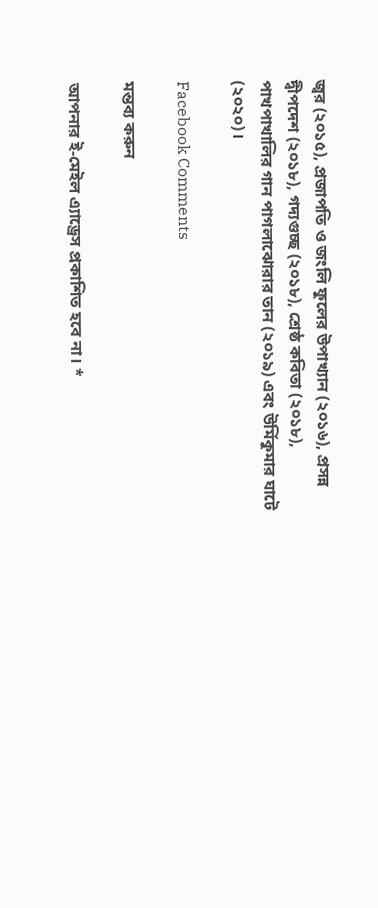জ্বর (২০১৫), প্রজাপতি ও জংলি ফুলের উপাখ্যান (২০১৬), প্রসন্ন দ্বীপদেশ (২০১৮), গদ্যগুচ্ছ (২০১৮), শ্রেষ্ঠ কবিতা (২০১৮), পাখপাখালির গান পাগলাঝোরার তান (২০১৯) এবং উর্মিকুমার ঘাটে (২০২০)।

Facebook Comments

মন্তব্য করুন

আপনার ই-মেইল এ্যাড্রেস প্রকাশিত হবে না। *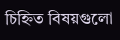চিহ্নিত বিষয়গুলো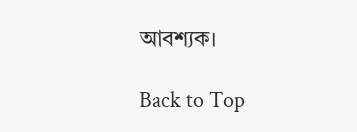আবশ্যক।

Back to Top